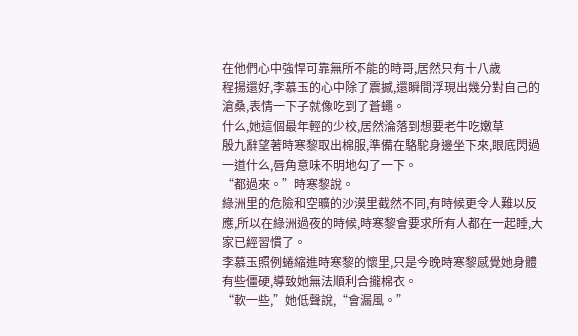在他們心中強悍可靠無所不能的時哥,居然只有十八歲
程揚還好,李慕玉的心中除了震撼,還瞬間浮現出幾分對自己的滄桑,表情一下子就像吃到了蒼蠅。
什么,她這個最年輕的少校,居然淪落到想要老牛吃嫩草
殷九辭望著時寒黎取出棉服,準備在駱駝身邊坐下來,眼底閃過一道什么,唇角意味不明地勾了一下。
“都過來。”時寒黎說。
綠洲里的危險和空曠的沙漠里截然不同,有時候更令人難以反應,所以在綠洲過夜的時候,時寒黎會要求所有人都在一起睡,大家已經習慣了。
李慕玉照例蜷縮進時寒黎的懷里,只是今晚時寒黎感覺她身體有些僵硬,導致她無法順利合攏棉衣。
“軟一些,”她低聲說,“會漏風。”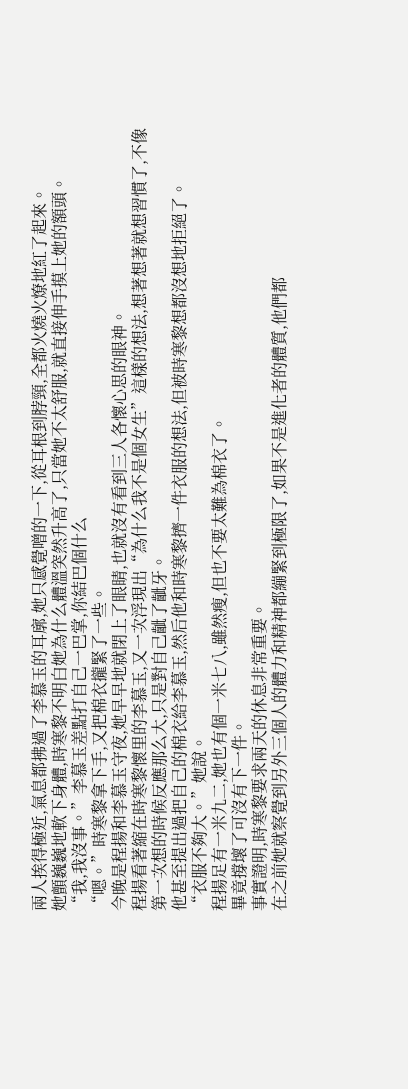兩人挨得極近,氣息都拂過了李慕玉的耳廓,她只感覺噌的一下,從耳根到脖頸,全都火燒火燎地紅了起來。
她顫巍巍地軟下身體,時寒黎不明白她為什么體溫突然升高了,只當她不太舒服,就直接伸手摸上她的額頭。
“我,我沒事。”李慕玉差點打自己一巴掌,你結巴個什么
“嗯。”時寒黎拿下手,又把棉衣攏緊了一些。
今晚是程揚和李慕玉守夜,她早早地就閉上了眼睛,也就沒有看到三人各懷心思的眼神。
程揚看著縮在時寒黎懷里的李慕玉,又一次浮現出“為什么我不是個女生”這樣的想法,想著想著就想習慣了,不像第一次想的時候反應那么大,只是對自己齜了齜牙。
他甚至提出過把自己的棉衣給李慕玉,然后他和時寒黎擠一件衣服的想法,但被時寒黎想都沒想地拒絕了。
“衣服不夠大。”她說。
程揚足有一米九二,她也有個一米七八,雖然瘦,但也不要太難為棉衣了。
畢竟撐壞了可沒有下一件。
事實證明,時寒黎要求兩天的休息非常重要。
在之前她就察覺到另外三個人的體力和精神都繃緊到極限了,如果不是進化者的體質,他們都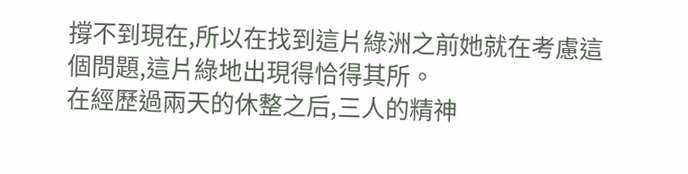撐不到現在,所以在找到這片綠洲之前她就在考慮這個問題,這片綠地出現得恰得其所。
在經歷過兩天的休整之后,三人的精神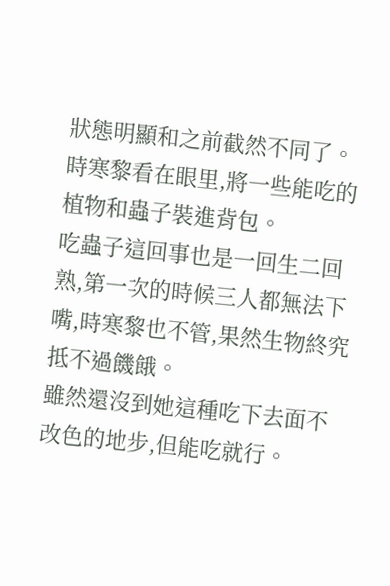狀態明顯和之前截然不同了。
時寒黎看在眼里,將一些能吃的植物和蟲子裝進背包。
吃蟲子這回事也是一回生二回熟,第一次的時候三人都無法下嘴,時寒黎也不管,果然生物終究抵不過饑餓。
雖然還沒到她這種吃下去面不改色的地步,但能吃就行。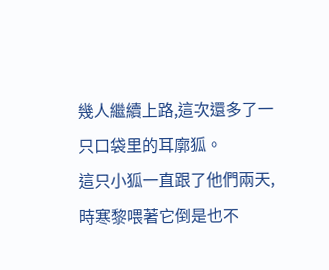幾人繼續上路,這次還多了一只口袋里的耳廓狐。
這只小狐一直跟了他們兩天,時寒黎喂著它倒是也不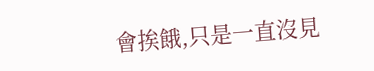會挨餓,只是一直沒見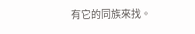有它的同族來找。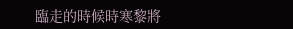臨走的時候時寒黎將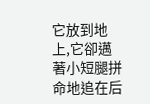它放到地上,它卻邁著小短腿拼命地追在后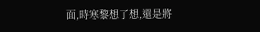面,時寒黎想了想,還是將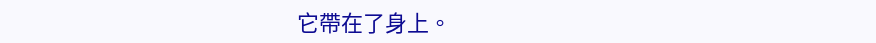它帶在了身上。